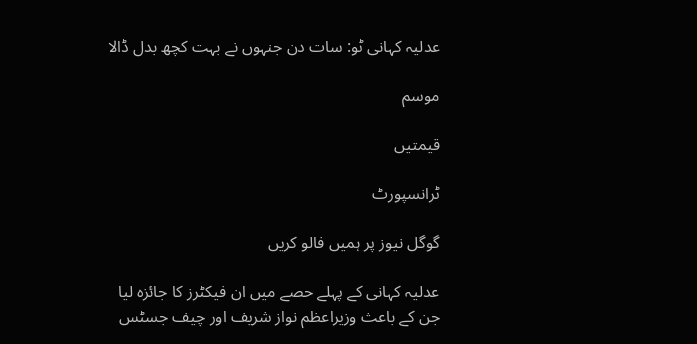عدلیہ کہانی ٹو: سات دن جنہوں نے بہت کچھ بدل ڈالا

موسم

قیمتیں

ٹرانسپورٹ

گوگل نیوز پر ہمیں فالو کریں

عدلیہ کہانی کے پہلے حصے میں ان فیکٹرز کا جائزہ لیا جن کے باعث وزیراعظم نواز شریف اور چیف جسٹس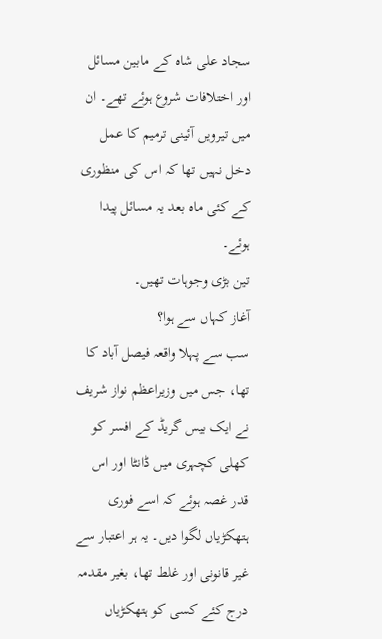سجاد علی شاہ کے مابین مسائل اور اختلافات شروع ہوئے تھے۔ ان میں تیرویں آئینی ترمیم کا عمل دخل نہیں تھا کہ اس کی منظوری کے کئی ماہ بعد یہ مسائل پیدا ہوئے۔
تین بڑی وجوہات تھیں۔
آغاز کہاں سے ہوا؟
سب سے پہلا واقعہ فیصل آباد کا تھا، جس میں وزیراعظم نواز شریف نے ایک بیس گریڈ کے افسر کو کھلی کچہری میں ڈانٹا اور اس قدر غصہ ہوئے کہ اسے فوری ہتھکڑیاں لگوا دیں۔ یہ ہر اعتبار سے غیر قانونی اور غلط تھا، بغیر مقدمہ درج کئے کسی کو ہتھکڑیاں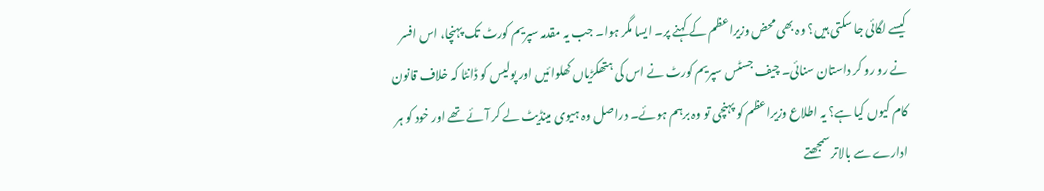کیسے لگائی جا سکتی ہیں؟ وہ بھی محض وزیراعظم کے کہنے پر۔ ایسا مگر ہوا۔ جب یہ مقدمہ سپریم کورٹ تک پہنچا، اس افسر نے رو رو کر داستان سنائی۔ چیف جسٹس سپریم کورٹ نے اس کی ہتھکڑیاں کھلوائیں اور پولیس کو ڈانٹا کہ خلاف قانون کام کیوں کیا ہے؟ یہ اطلاع وزیراعظم کو پہنچی تو وہ برہم ہوئے۔ دراصل وہ ہیوی مینڈیٹ لے کر آئے تھے اور خود کو ہر ادارے سے بالاتر سمجھتے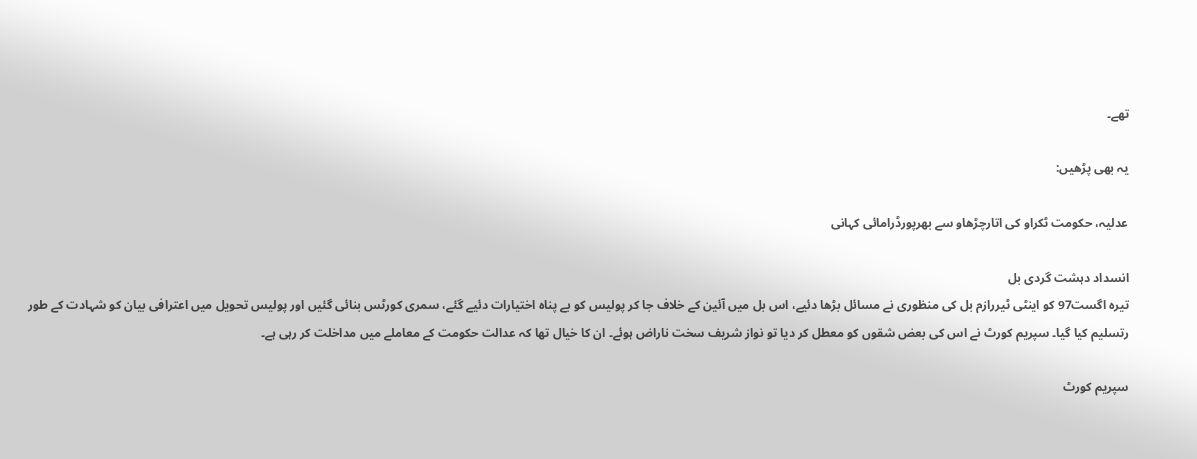تھے۔

یہ بھی پڑھیں:

عدلیہ، حکومت ٹکراو کی اتارچڑھاو سے بھرپورڈرامائی کہانی

انسداد دہشت گردی بل
تیرہ اگست97 کو اینٹی ٹیررازم بل کی منظوری نے مسائل بڑھا دئیے، اس بل میں آئین کے خلاف جا کر پولیس کو بے پناہ اختیارات دئیے گئے، سمری کورٹس بنائی گئیں اور پولیس تحویل میں اعترافی بیان کو شہادت کے طور رتسلیم کیا گیا۔ سپریم کورٹ نے اس کی بعض شقوں کو معطل کر دیا تو نواز شریف سخت ناراض ہوئے۔ ان کا خیال تھا کہ عدالت حکومت کے معاملے میں مداخلت کر رہی ہے۔

سپریم کورٹ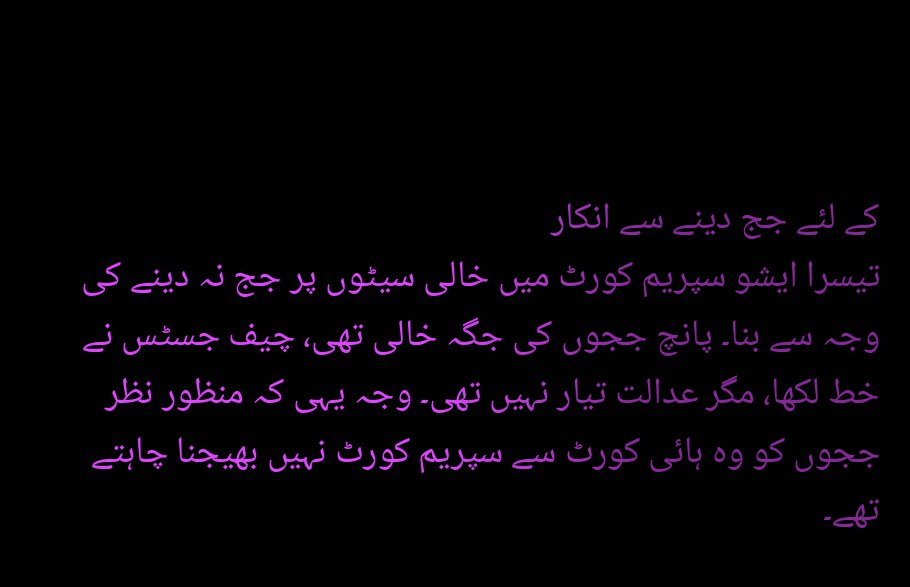کے لئے جج دینے سے انکار
تیسرا ایشو سپریم کورٹ میں خالی سیٹوں پر جج نہ دینے کی وجہ سے بنا۔ پانچ ججوں کی جگہ خالی تھی، چیف جسٹس نے خط لکھا، مگر عدالت تیار نہیں تھی۔ وجہ یہی کہ منظور نظر ججوں کو وہ ہائی کورٹ سے سپریم کورٹ نہیں بھیجنا چاہتے تھے۔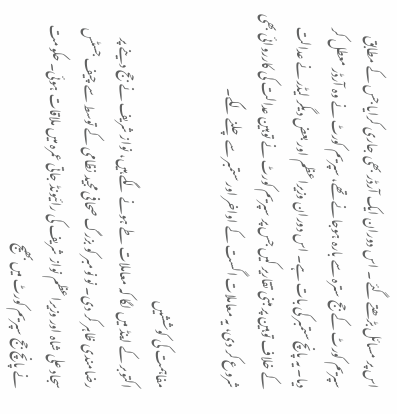اس پر مسائل بڑھتے گئے ۔ اس دوران ایک آرڈر بھی جاری کرایا جس کے مطابق سپریم کورٹ کے جج سترہ سے بارہ ہوجانے تھے، سپریم کورٹ نے وہ آرڈر معطل کر دیا۔ یہ پانچ ستمبر کی بات ہے۔ اس دوران وزیراعظم اور بعض دیگر لیڈر نے عدالت کے خلاف توہین پر مبنی تقاریر کیں جس پر سپریم کورٹ نے توہین عدالت کی کارروائی بھی شروع کر دی، یہ معاملات اگست کے اواخر اور ستمبر سے چلنے لگے۔

مفاہمت کی کوششیں
اکتوبر کے اینڈ میں لگا کہ معاملات طے ہونے لگے ہیں، نواز شریف نے جج دینے پر رضامندی ظاہر کر دی۔ نو نومبر کو بزرگ صحافی مجید نظامی کے توسط سے چیف جسٹس سجاد علی شاہ اور وزیراعظم نواز شریف کی رائیونڈ جاتی عمرہ میں ملاقات ہوئی۔ حکومت نے پانچ جج سپریم کورٹ میں بھیج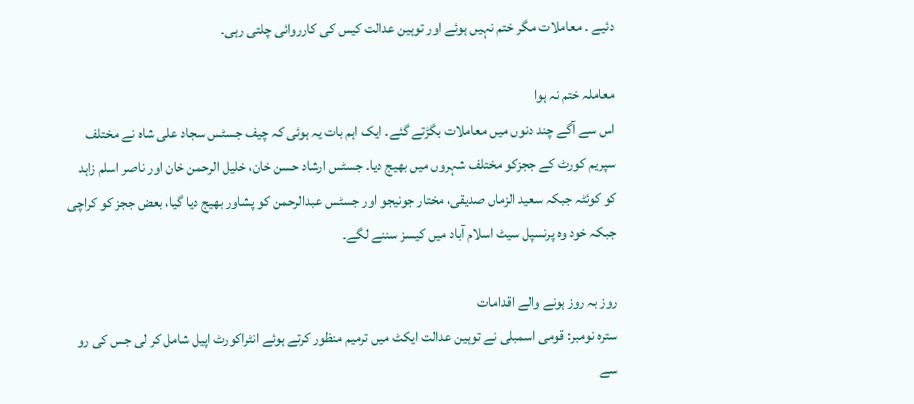دئیے ۔ معاملات مگر ختم نہیں ہوئے اور توہین عدالت کیس کی کارروائی چلتی رہی۔

معاملہ ختم نہ ہوا
اس سے آگے چند دنوں میں معاملات بگڑتے گئے۔ ایک اہم بات یہ ہوئی کہ چیف جسٹس سجاد علی شاہ نے مختلف سپریم کورٹ کے ججزکو مختلف شہروں میں بھیج دیا۔ جسٹس ارشاد حسن خان، خلیل الرحمن خان اور ناصر اسلم زاہد کو کوئٹہ جبکہ سعید الزماں صدیقی، مختار جونیجو اور جسٹس عبدالرحمن کو پشاور بھیج دیا گیا، بعض ججز کو کراچی جبکہ خود وہ پرنسپل سیٹ اسلام آباد میں کیسز سننے لگے۔

روز بہ روز ہونے والے اقدامات
سترہ نومبر: قومی اسمبلی نے توہین عدالت ایکٹ میں ترمیم منظور کرتے ہوئے انٹراکورٹ اپیل شامل کر لی جس کی رو سے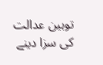توہین عدالت کی سزا دینے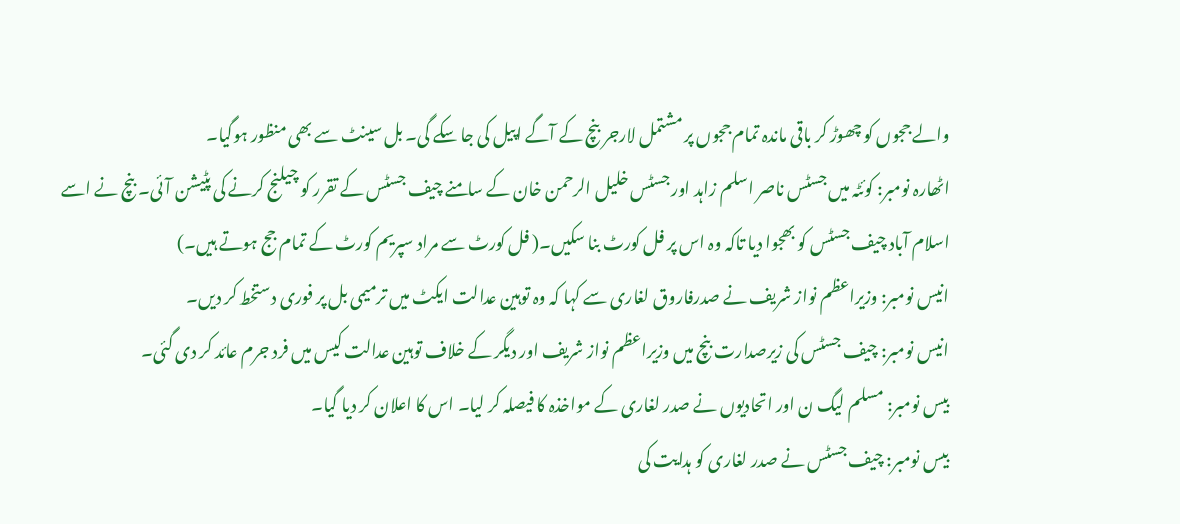والے ججوں کو چھوڑ کر باقی ماندہ تمام ججوں پر مشتمل لارجر بنچ کے آگے اپیل کی جا سکے گی۔ بل سینٹ سے بھی منظور ہوگیا۔
اٹھارہ نومبر: کوئٹہ میں جسٹس ناصر اسلم زاہد اور جسٹس خلیل الرحمن خان کے سامنے چیف جسٹس کے تقرر کو چیلنج کرنے کی پٹیشن آئی۔ بنچ نے اسے اسلام آباد چیف جسٹس کو بھجوا دیا تاکہ وہ اس پر فل کورٹ بنا سکیں۔( فل کورٹ سے مراد سپریم کورٹ کے تمام جج ہوتے ہیں۔)
انیس نومبر: وزیراعظم نواز شریف نے صدرفاروق لغاری سے کہا کہ وہ توہین عدالت ایکٹ میں ترمیمی بل پر فوری دستخط کر دیں۔
انیس نومبر: چیف جسٹس کی زیرصدارت بنچ میں وزیراعظم نواز شریف اور دیگر کے خلاف توہین عدالت کیس میں فرد جرم عائد کر دی گئی۔
بیس نومبر: مسلم لیگ ن اور اتحادیوں نے صدر لغاری کے مواخذہ کا فیصلہ کر لیا۔ اس کا اعلان کر دیا گیا۔
بیس نومبر: چیف جسٹس نے صدر لغاری کو ہدایت کی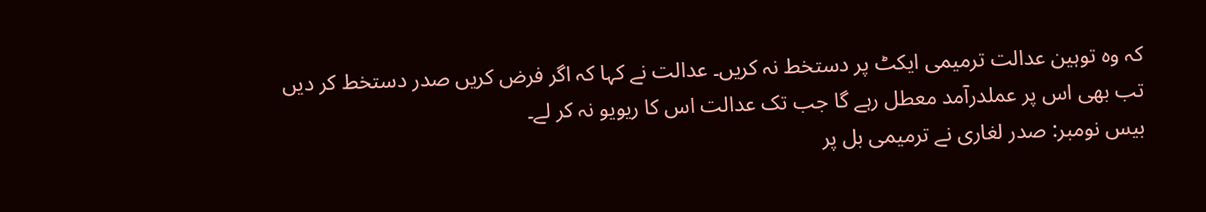کہ وہ توہین عدالت ترمیمی ایکٹ پر دستخط نہ کریں۔ عدالت نے کہا کہ اگر فرض کریں صدر دستخط کر دیں تب بھی اس پر عملدرآمد معطل رہے گا جب تک عدالت اس کا ریویو نہ کر لے۔
بیس نومبر: صدر لغاری نے ترمیمی بل پر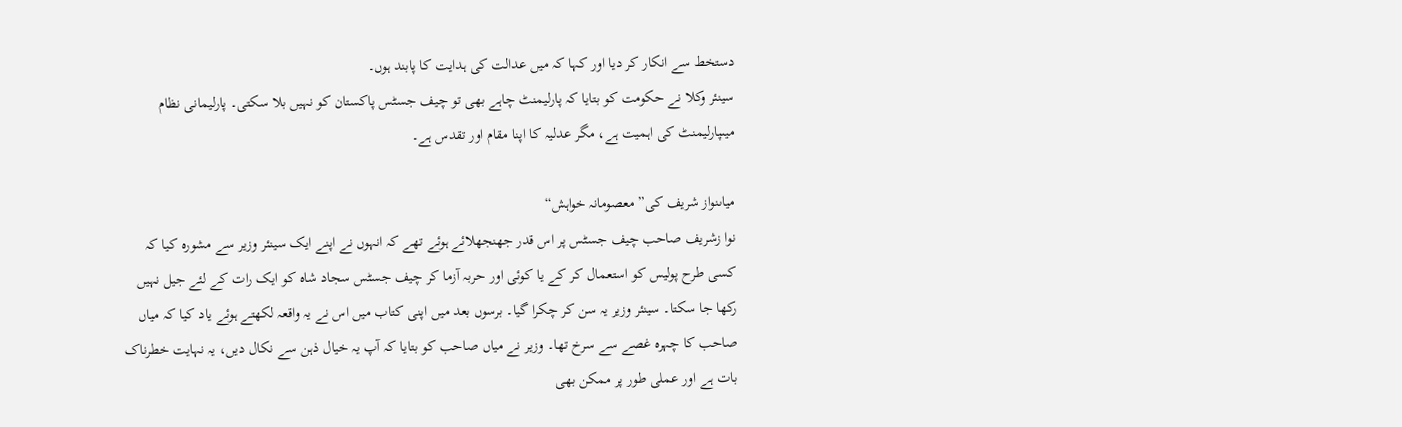دستخط سے انکار کر دیا اور کہا کہ میں عدالت کی ہدایت کا پابند ہوں۔
سینئر وکلا نے حکومت کو بتایا کہ پارلیمنٹ چاہے بھی تو چیف جسٹس پاکستان کو نہیں بلا سکتی۔ پارلیمانی نظام میںپارلیمنٹ کی اہمیت ہے، مگر عدلیہ کا اپنا مقام اور تقدس ہے۔

میاںنواز شریف کی” معصومانہ خواہش“
نوا زشریف صاحب چیف جسٹس پر اس قدر جھنجھلائے ہوئے تھے کہ انہوں نے اپنے ایک سینئر وزیر سے مشورہ کیا کہ کسی طرح پولیس کو استعمال کر کے یا کوئی اور حربہ آزما کر چیف جسٹس سجاد شاہ کو ایک رات کے لئے جیل نہیں رکھا جا سکتا۔ سینئر وزیر یہ سن کر چکرا گیا۔ برسوں بعد میں اپنی کتاب میں اس نے یہ واقعہ لکھتے ہوئے یاد کیا کہ میاں صاحب کا چہرہ غصے سے سرخ تھا۔ وزیر نے میاں صاحب کو بتایا کہ آپ یہ خیال ذہن سے نکال دیں، یہ نہایت خطرناک بات ہے اور عملی طور پر ممکن بھی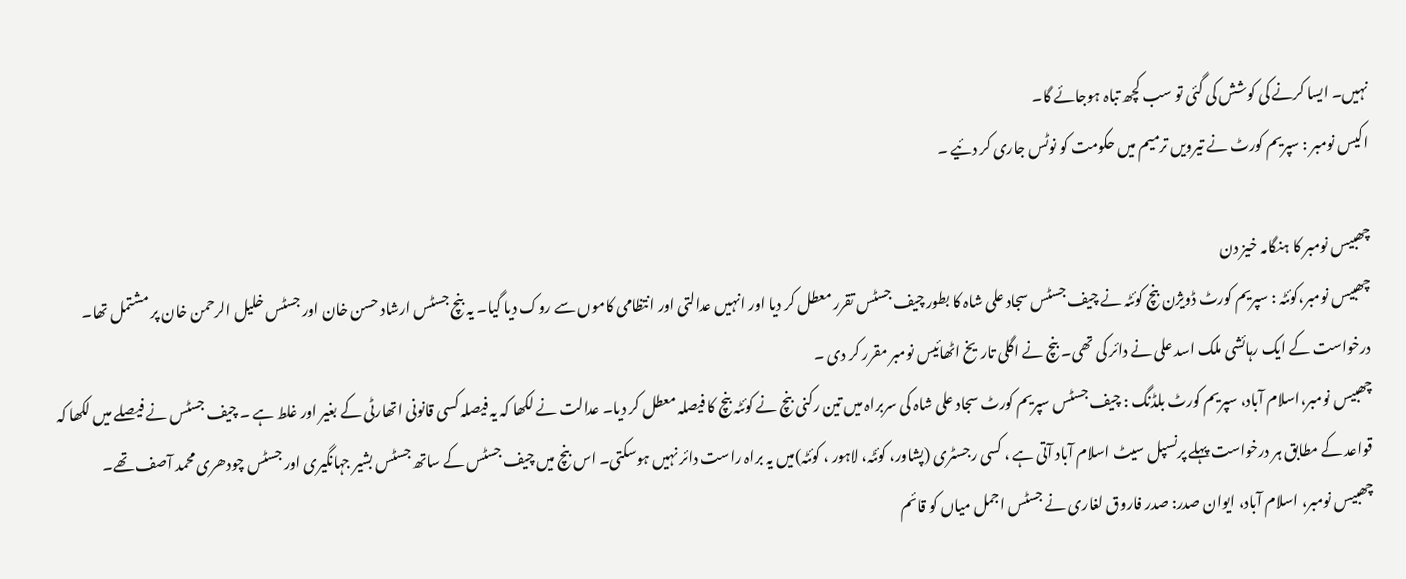نہیں۔ ایسا کرنے کی کوشش کی گئی تو سب کچھ تباہ ہوجائے گا۔
اکیس نومبر : سپریم کورٹ نے تیرویں ترمیم میں حکومت کو نوٹس جاری کر دئیے ۔

چھبیس نومبر کا ہنگامہ خیز دن
چھبیس نومبر،کوئٹہ : سپریم کورٹ ڈویژن بنچ کوئٹہ نے چیف جسٹس سجاد علی شاہ کا بطور چیف جسٹس تقرر معطل کر دیا اور انہیں عدالتی اور انتظامی کاموں سے روک دیا گیا۔ یہ بنچ جسٹس ارشاد حسن خان اور جسٹس خلیل الرحمن خان پر مشتمل تھا۔ درخواست کے ایک رہائشی ملک اسد علی نے دائر کی تھی۔ بنچ نے اگلی تاریخ اٹھائیس نومبر مقرر کر دی ۔
چھبیس نومبر،اسلام آباد، سپریم کورٹ بلڈنگ : چیف جسٹس سپریم کورٹ سجاد علی شاہ کی سربراہ میں تین رکنی بنچ نے کوئٹہ بنچ کا فیصلہ معطل کر دیا۔ عدالت نے لکھا کہ یہ فیصلہ کسی قانونی اتھارٹی کے بغیر اور غلط ہے ۔ چیف جسٹس نے فیصلے میں لکھا کہ قواعد کے مطابق ہر درخواست پہلے پرنسپل سیٹ اسلام آباد آتی ہے ، کسی رجسٹری (پشاور، کوئٹہ، لاہور ، کوئٹہ)میں یہ براہ راست دائر نہیں ہوسکتی۔ اس بنچ میں چیف جسٹس کے ساتھ جسٹس بشیر جہانگیری اور جسٹس چودھری محمد آصف تھے۔
چھبیس نومبر، اسلام آباد، ایوان صدر: صدر فاروق لغاری نے جسٹس اجمل میاں کو قائم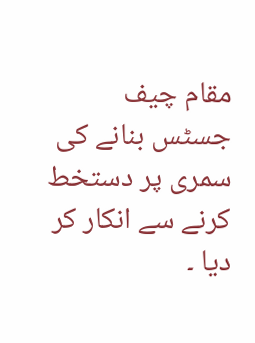مقام چیف جسٹس بنانے کی سمری پر دستخط کرنے سے انکار کر دیا ۔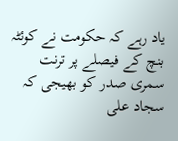یاد رہے کہ حکومت نے کوئٹہ بنچ کے فیصلے پر ترنت سمری صدر کو بھیجی کہ سجاد علی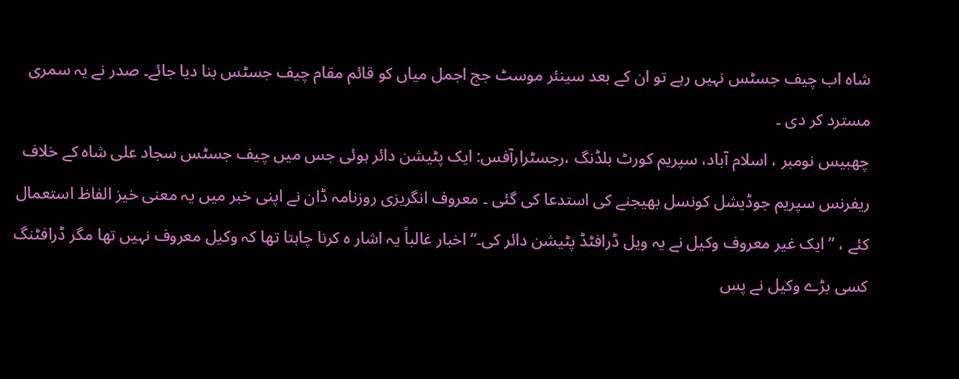شاہ اب چیف جسٹس نہیں رہے تو ان کے بعد سینئر موسٹ جج اجمل میاں کو قائم مقام چیف جسٹس بنا دیا جائے۔ صدر نے یہ سمری مسترد کر دی ۔
چھبیس نومبر ، اسلام آباد، سپریم کورٹ بلڈنگ ،رجسٹرارآفس: ایک پٹیشن دائر ہوئی جس میں چیف جسٹس سجاد علی شاہ کے خلاف ریفرنس سپریم جوڈیشل کونسل بھیجنے کی استدعا کی گئی ۔ معروف انگریزی روزنامہ ڈان نے اپنی خبر میں یہ معنی خیز الفاظ استعمال کئے ، ” ایک غیر معروف وکیل نے یہ ویل ڈرافٹڈ پٹیشن دائر کی۔“ اخبار غالباً یہ اشار ہ کرنا چاہتا تھا کہ وکیل معروف نہیں تھا مگر ڈرافٹنگ کسی بڑے وکیل نے پس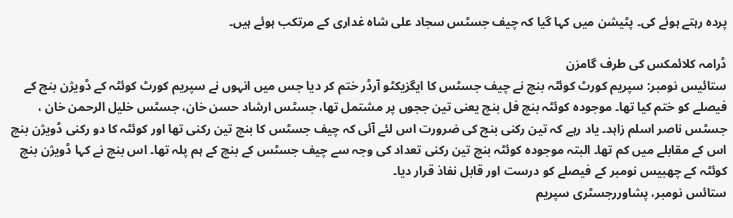پردہ رہتے ہوئے کی۔ پٹیشن میں کہا گیا کہ چیف جسٹس سجاد علی شاہ غداری کے مرتکب ہوئے ہیں۔

ڈرامہ کلائمکس کی طرف گامزن
ستائیس نومبر: سپریم کورٹ کوئٹہ بنچ نے چیف جسٹس کا ایگزیکٹو آرڈر ختم کر دیا جس میں انہوں نے سپریم کورٹ کوئٹہ کے ڈویژن بنچ کے فیصلے کو ختم کیا تھا۔ موجودہ کوئٹہ بنچ فل بنچ یعنی تین ججوں پر مشتمل تھا، جسٹس ارشاد حسن خان، جسٹس خلیل الرحمن خان ، جسٹس ناصر اسلم زاہد۔ یاد رہے کہ تین رکنی بنچ کی ضرورت اس لئے آئی کہ چیف جسٹس کا بنچ تین رکنی تھا اور کوئٹہ کا دو رکنی ڈویژن بنچ اس کے مقابلے میں کم تھا۔ البتہ موجودہ کوئٹہ بنچ تین رکنی تعداد کی وجہ سے چیف جسٹس کے بنچ کے ہم پلہ تھا۔ اس بنچ نے کہا ڈویژن بنچ کوئٹہ کے چھبیس نومبر کے فیصلے کو درست اور قابل نفاذ قرار دیا۔
ستائس نومبر، پشاوررجسٹری سپریم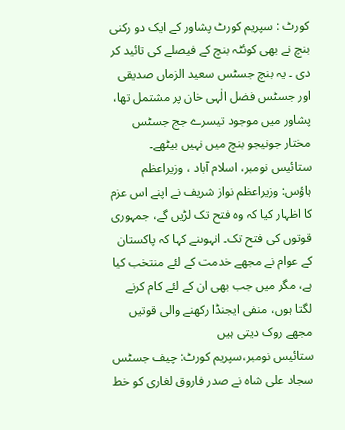کورٹ : سپریم کورٹ پشاور کے ایک دو رکنی بنچ نے بھی کوئٹہ بنچ کے فیصلے کی تائید کر دی ۔ یہ بنچ جسٹس سعید الزماں صدیقی اور جسٹس فضل الٰہی خان پر مشتمل تھا، پشاور میں موجود تیسرے جج جسٹس مختار جونیجو بنچ میں نہیں بیٹھے۔
ستائیس نومبر، اسلام آباد ، وزیراعظم ہاؤس: وزیراعظم نواز شریف نے اپنے اس عزم کا اظہار کیا کہ وہ فتح تک لڑیں گے، جمہوری قوتوں کی فتح تک۔ انہوںنے کہا کہ پاکستان کے عوام نے مجھے خدمت کے لئے منتخب کیا ہے، مگر میں جب بھی ان کے لئے کام کرنے لگتا ہوں، منفی ایجنڈا رکھنے والی قوتیں مجھے روک دیتی ہیں
ستائیس نومبر،سپریم کورٹ: چیف جسٹس سجاد علی شاہ نے صدر فاروق لغاری کو خط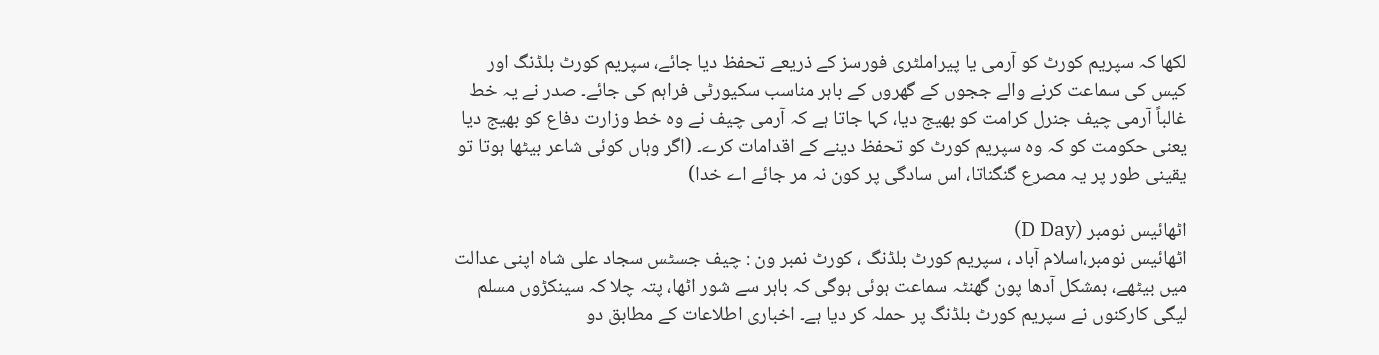لکھا کہ سپریم کورٹ کو آرمی یا پیراملٹری فورسز کے ذریعے تحفظ دیا جائے، سپریم کورٹ بلڈنگ اور کیس کی سماعت کرنے والے ججوں کے گھروں کے باہر مناسب سکیورٹی فراہم کی جائے۔ صدر نے یہ خط غالباً آرمی چیف جنرل کرامت کو بھیج دیا، کہا جاتا ہے کہ آرمی چیف نے وہ خط وزارت دفاع کو بھیج دیا یعنی حکومت کو کہ وہ سپریم کورٹ کو تحفظ دینے کے اقدامات کرے۔ (اگر وہاں کوئی شاعر بیٹھا ہوتا تو یقینی طور پر یہ مصرع گنگناتا، اس سادگی پر کون نہ مر جائے اے خدا)

اٹھائیس نومبر (D Day)
اٹھائیس نومبر،اسلام آباد ، سپریم کورٹ بلڈنگ ، کورٹ نمبر ون : چیف جسٹس سجاد علی شاہ اپنی عدالت میں بیٹھے، بمشکل آدھا پون گھنٹہ سماعت ہوئی ہوگی کہ باہر سے شور اٹھا، پتہ چلا کہ سینکڑوں مسلم لیگی کارکنوں نے سپریم کورٹ بلڈنگ پر حملہ کر دیا ہے۔ اخباری اطلاعات کے مطابق دو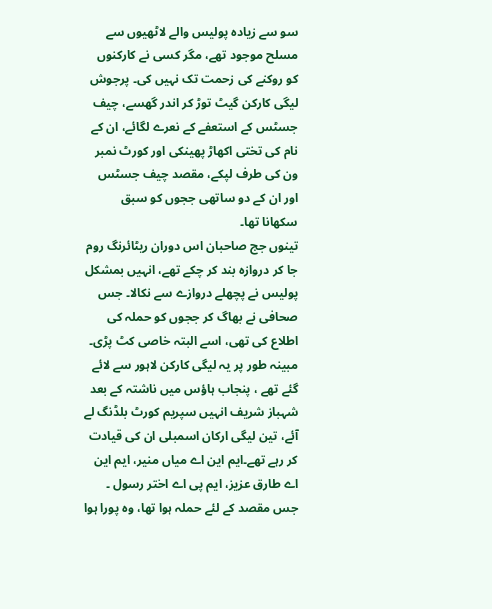سو سے زیادہ پولیس والے لاٹھیوں سے مسلح موجود تھے، مگر کسی نے کارکنوں کو روکنے کی زحمت تک نہیں کی۔ پرجوش لیگی کارکن گیٹ توڑ کر اندر گھسے، چیف جسٹس کے استعفے کے نعرے لگائے، ان کے نام کی تختی اکھاڑ پھینکی اور کورٹ نمبر ون کی طرف لپکے، مقصد چیف جسٹس اور ان کے دو ساتھی ججوں کو سبق سکھانا تھا۔
تینوں جج صاحبان اس دوران ریٹائرنگ روم جا کر دروازہ بند کر چکے تھے، انہیں بمشکل پولیس نے پچھلے دروازے سے نکالا۔ جس صحافی نے بھاگ کر ججوں کو حملہ کی اطلاع کی تھی، اسے البتہ خاصی کٹ پڑی۔ مبینہ طور پر یہ لیگی کارکن لاہور سے لائے گئے تھے ، پنجاب ہاؤس میں ناشتہ کے بعد شہباز شریف انہیں سپریم کورٹ بلڈنگ لے آئے، تین لیگی ارکان اسمبلی ان کی قیادت کر رہے تھے۔ایم این اے میاں منیر، ایم این اے طارق عزیز، ایم پی اے اختر رسول ۔ جس مقصد کے لئے حملہ ہوا تھا، وہ پورا ہوا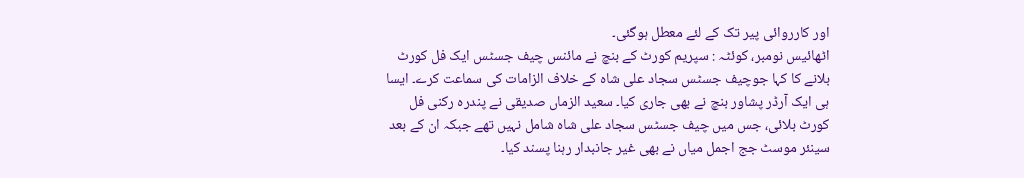اور کارروائی پیر تک کے لئے معطل ہوگئی۔
اٹھائیس نومبر، کوئٹہ : سپریم کورٹ کے بنچ نے مائنس چیف جسٹس ایک فل کورٹ بلانے کا کہا جوچیف جسٹس سجاد علی شاہ کے خلاف الزامات کی سماعت کرے۔ ایسا ہی ایک آرڈر پشاور بنچ نے بھی جاری کیا۔ سعید الزماں صدیقی نے پندرہ رکنی فل کورٹ بلائی، جس میں چیف جسٹس سجاد علی شاہ شامل نہیں تھے جبکہ ان کے بعد سینئر موسٹ جج اجمل میاں نے بھی غیر جانبدار رہنا پسند کیا۔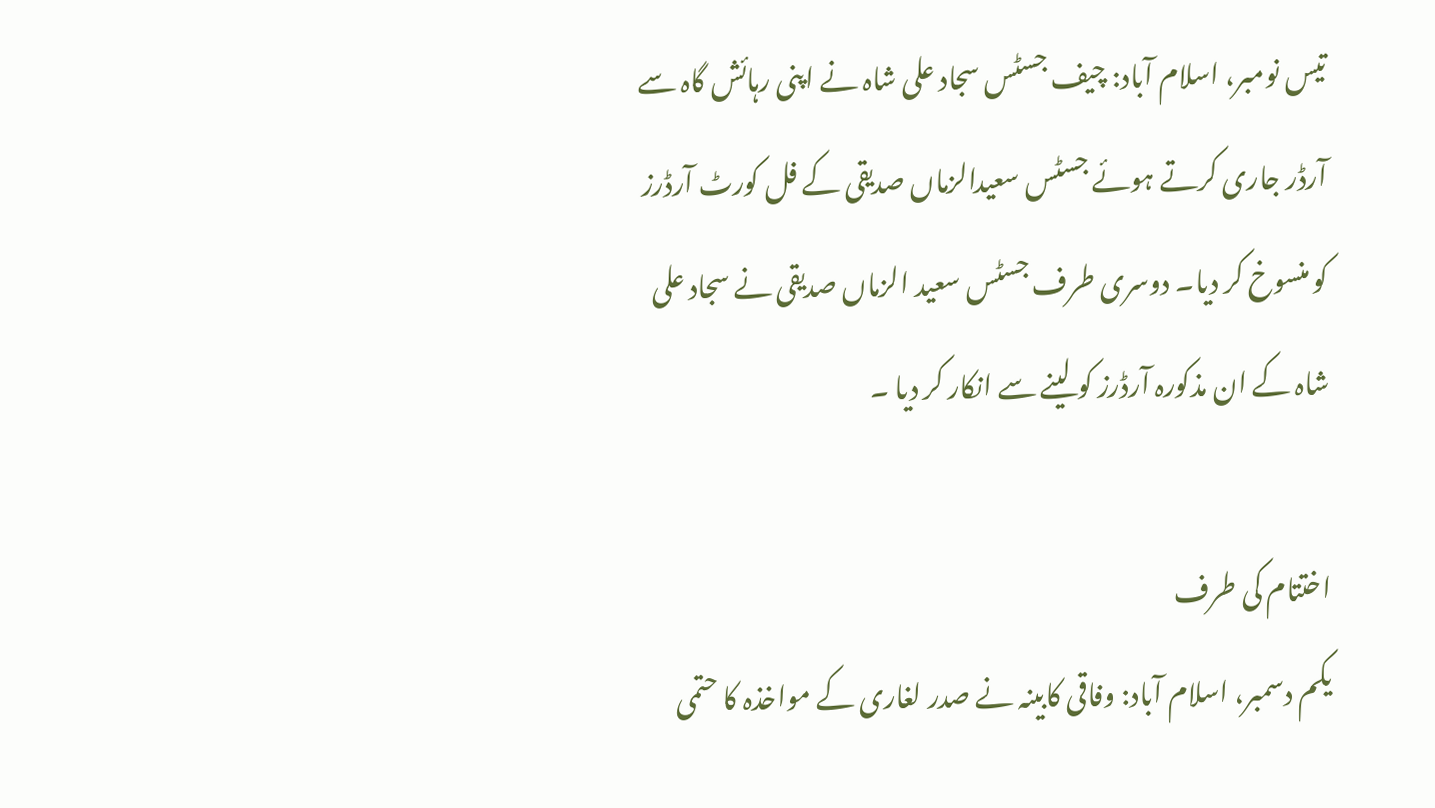تیس نومبر، اسلام آباد: چیف جسٹس سجاد علی شاہ نے اپنی رہائش گاہ سے آرڈر جاری کرتے ہوئے جسٹس سعیدالزماں صدیقی کے فل کورٹ آرڈرز کو منسوخ کر دیا۔ دوسری طرف جسٹس سعید الزماں صدیقی نے سجاد علی شاہ کے ان مذکورہ آرڈرز کو لینے سے انکار کر دیا ۔

اختتام کی طرف
یکم دسمبر، اسلام آباد: وفاقی کابینہ نے صدر لغاری کے مواخذہ کا حتمی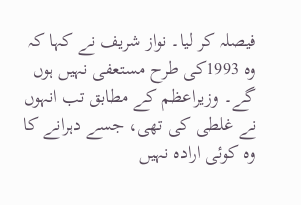فیصلہ کر لیا۔ نواز شریف نے کہا کہ وہ 1993کی طرح مستعفی نہیں ہوں گے۔ وزیراعظم کے مطابق تب انہوں نے غلطی کی تھی، جسے دہرانے کا وہ کوئی ارادہ نہیں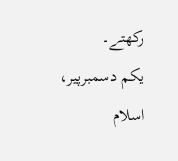رکھتے۔
یکم دسمبرپیر، اسلام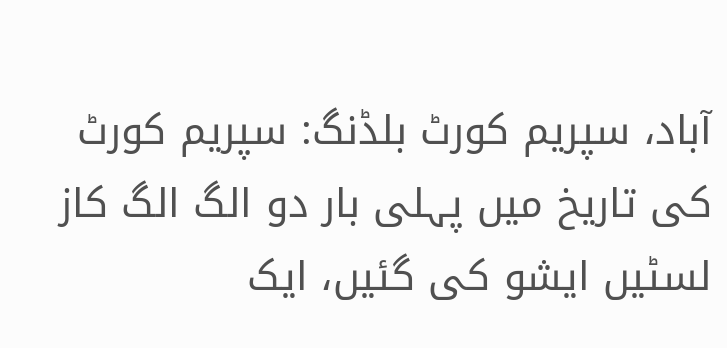آباد، سپریم کورٹ بلڈنگ: سپریم کورٹ کی تاریخ میں پہلی بار دو الگ الگ کاز لسٹیں ایشو کی گئیں، ایک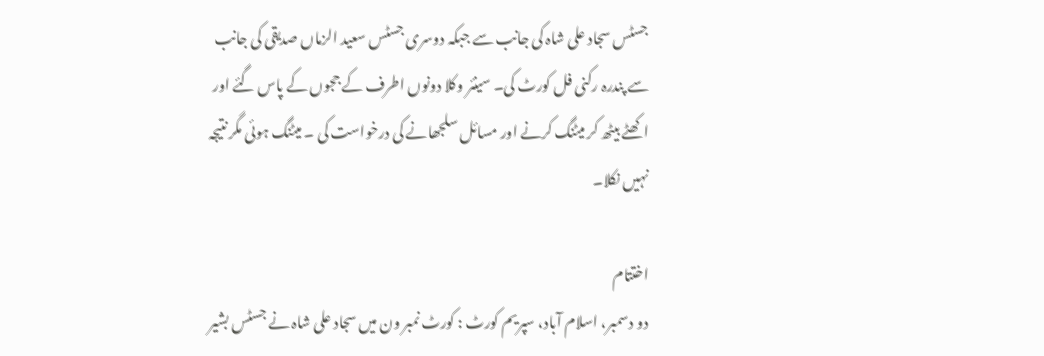جسٹس سجاد علی شاہ کی جانب سے جبکہ دوسری جسٹس سعید الزماں صدیقی کی جانب سے پندرہ رکنی فل کورٹ کی۔ سینئر وکلا دونوں اطرف کے ججوں کے پاس گئے اور اکھٹے بیٹھ کر میٹنگ کرنے اور مسائل سلجھانے کی درخواست کی ۔ میٹنگ ہوئی مگر نتیجہ نہیں نکلا۔

اختتام
دو دسمبر، اسلام آباد، سپریم کورٹ : کورٹ نمبر ون میں سجاد علی شاہ نے جسٹس بشیر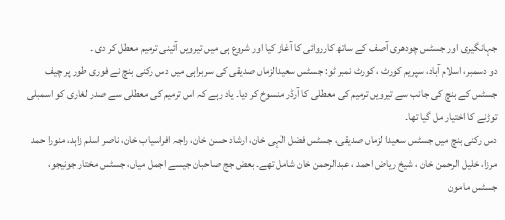جہانگیری اور جسٹس چودھری آصف کے ساتھ کارروائی کا آغاز کیا اور شروع ہی میں تیرویں آئینی ترمیم معطل کر دی ۔
دو دسمبر، اسلام آباد، سپریم کورٹ ، کورٹ نمبر ٹو: جسٹس سعیدالزماں صدیقی کی سربراہی میں دس رکنی بنچ نے فوری طور پر چیف جسٹس کے بنچ کی جانب سے تیرویں ترمیم کی معطلی کا آرڈر منسوخ کر دیا۔ یاد رہے کہ اس ترمیم کی معطلی سے صدر لغاری کو اسمبلی توڑنے کا اختیار مل گیا تھا۔
دس رکنی بنچ میں جسٹس سعیدا لزماں صدیقی، جسٹس فضل الٰہی خان، ارشاد حسن خان، راجہ افراسیاب خان، ناصر اسلم زاہد، منورا حمد مرزا، خلیل الرحمن خان ، شیخ ریاض احمد ، عبدالرحمن خان شامل تھے۔ بعض جج صاحبان جیسے اجمل میاں، جسٹس مختار جونیجو، جسٹس مامون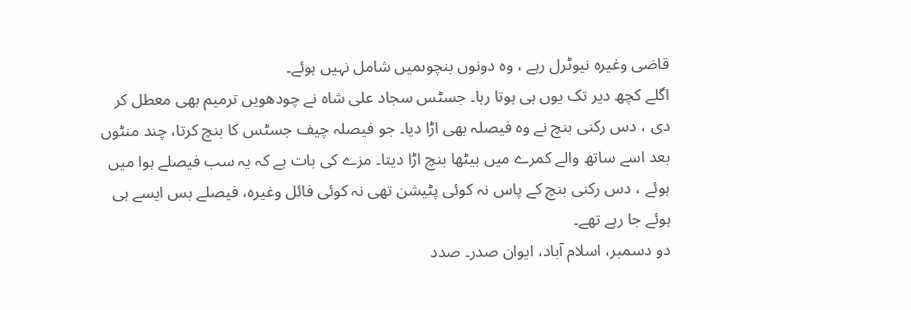قاضی وغیرہ نیوٹرل رہے ، وہ دونوں بنچوںمیں شامل نہیں ہوئے۔
اگلے کچھ دیر تک یوں ہی ہوتا رہا۔ جسٹس سجاد علی شاہ نے چودھویں ترمیم بھی معطل کر دی ، دس رکنی بنچ نے وہ فیصلہ بھی اڑا دیا۔ جو فیصلہ چیف جسٹس کا بنچ کرتا، چند منٹوں بعد اسے ساتھ والے کمرے میں بیٹھا بنچ اڑا دیتا۔ مزے کی بات ہے کہ یہ سب فیصلے ہوا میں ہوئے ، دس رکنی بنچ کے پاس نہ کوئی پٹیشن تھی نہ کوئی فائل وغیرہ، فیصلے بس ایسے ہی ہوئے جا رہے تھے۔
دو دسمبر، اسلام آباد، ایوان صدر۔ صدد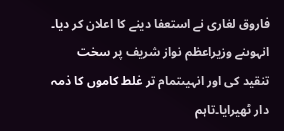فاروق لغاری نے استعفا دینے کا اعلان کر دیا۔ انہوںنے وزیراعظم نواز شریف پر سخت تنقید کی اور انہیںتمام تر غلط کاموں کا ذمہ دار ٹھیرایا۔تاہم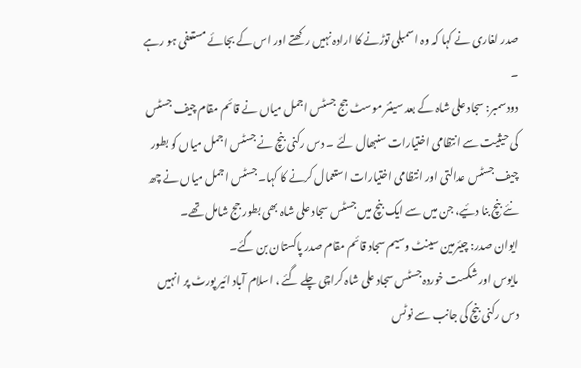صدر لغاری نے کہا کہ وہ اسمبلی توڑنے کا ارادہ نہیں رکھتے اور اس کے بجائے مستعفی ہو رہے ۔
دودسمبر: سجاد علی شاہ کے بعد سینئر موسٹ جج جسٹس اجمل میاں نے قائم مقام چیف جسٹس کی حیثیت سے انتظامی اختیارات سنبھال لئے ۔ دس رکنی بنچ نے جسٹس اجمل میاں کو بطور چیف جسٹس عدالتی اور انتظامی اختیارات استعمال کرنے کا کہا۔ جسٹس اجمل میاں نے چھ نئے بنچ بنا دئیے، جن میں سے ایک بنچ میں جسٹس سجاد علی شاہ بھی بطور جج شامل تھے۔
ایوان صدر: چیئرمین سینٹ وسیم سجاد قائم مقام صدر پاکستان بن گئے۔
مایوس اور شکست خوردہ جسٹس سجاد علی شاہ کراچی چلے گئے ، اسلام آباد ائیر پورٹ پر انہیں دس رکنی بنچ کی جانب سے نوٹس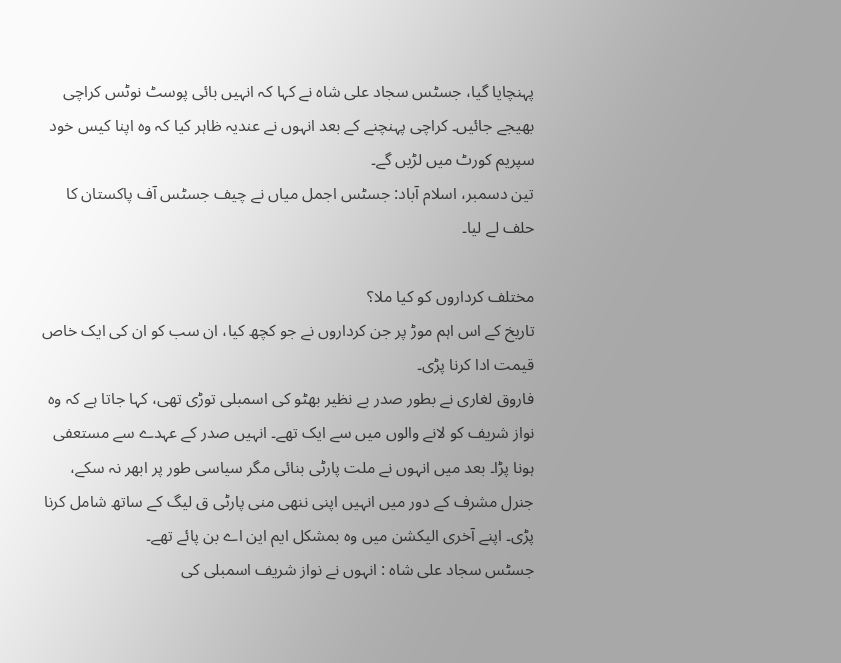پہنچایا گیا، جسٹس سجاد علی شاہ نے کہا کہ انہیں بائی پوسٹ نوٹس کراچی بھیجے جائیں۔ کراچی پہنچنے کے بعد انہوں نے عندیہ ظاہر کیا کہ وہ اپنا کیس خود سپریم کورٹ میں لڑیں گے۔
تین دسمبر، اسلام آباد: جسٹس اجمل میاں نے چیف جسٹس آف پاکستان کا حلف لے لیا۔

مختلف کرداروں کو کیا ملا؟
تاریخ کے اس اہم موڑ پر جن کرداروں نے جو کچھ کیا، ان سب کو ان کی ایک خاص قیمت ادا کرنا پڑی۔
فاروق لغاری نے بطور صدر بے نظیر بھٹو کی اسمبلی توڑی تھی، کہا جاتا ہے کہ وہ نواز شریف کو لانے والوں میں سے ایک تھے۔ انہیں صدر کے عہدے سے مستعفی ہونا پڑا۔ بعد میں انہوں نے ملت پارٹی بنائی مگر سیاسی طور پر ابھر نہ سکے، جنرل مشرف کے دور میں انہیں اپنی ننھی منی پارٹی ق لیگ کے ساتھ شامل کرنا پڑی۔ اپنے آخری الیکشن میں وہ بمشکل ایم این اے بن پائے تھے۔
جسٹس سجاد علی شاہ : انہوں نے نواز شریف اسمبلی کی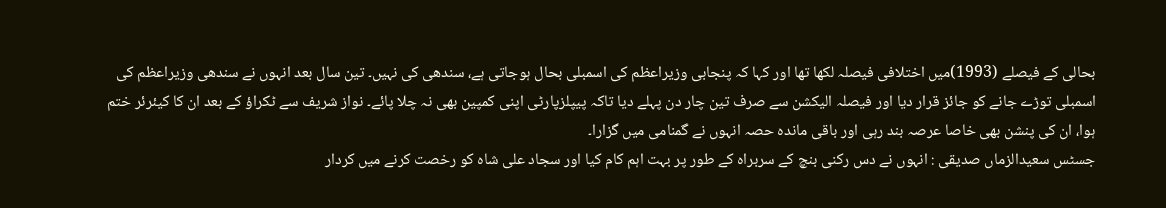بحالی کے فیصلے (1993)میں اختلافی فیصلہ لکھا تھا اور کہا کہ پنجابی وزیراعظم کی اسمبلی بحال ہوجاتی ہے، سندھی کی نہیں۔ تین سال بعد انہوں نے سندھی وزیراعظم کی اسمبلی توڑے جانے کو جائز قرار دیا اور فیصلہ الیکشن سے صرف تین چار دن پہلے دیا تاکہ پیپلزپارٹی اپنی کمپین بھی نہ چلا پائے۔ نواز شریف سے ٹکراؤ کے بعد ان کا کیئرئر ختم ہوا، ان کی پنشن بھی خاصا عرصہ بند رہی اور باقی ماندہ حصہ انہوں نے گمنامی میں گزارا۔
جسٹس سعیدالزماں صدیقی : انہوں نے دس رکنی بنچ کے سربراہ کے طور پر بہت اہم کام کیا اور سجاد علی شاہ کو رخصت کرنے میں کردار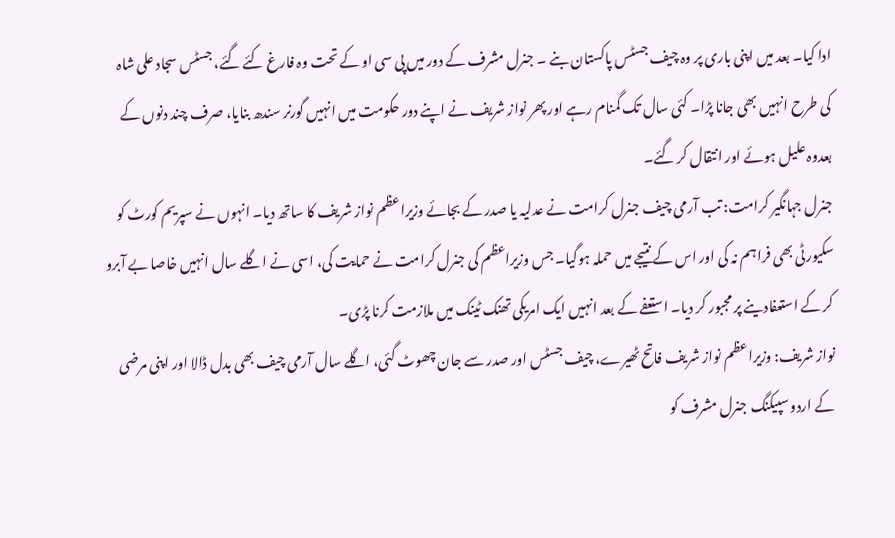ادا کیا۔ بعد میں اپنی باری پر وہ چیف جسٹس پاکستان بنے ۔ جنرل مشرف کے دور میں پی سی او کے تحت وہ فارغ کئے گئے، جسٹس سجاد علی شاہ کی طرح انہیں بھی جانا پڑا۔ کئی سال تک گمنام رہے اور پھر نواز شریف نے اپنے دور حکومت میں انہیں گورنر سندھ بنایا، صرف چند دنوں کے بعدوہ علیل ہوئے اور انتقال کر گئے۔
جنرل جہانگیر کرامت: تب آرمی چیف جنرل کرامت نے عدلیہ یا صدر کے بجائے وزیراعظم نواز شریف کا ساتھ دیا۔ انہوں نے سپریم کورٹ کو سکیورٹی بھی فراہم نہ کی اور اس کے نتیجے میں حملہ ہوگیا۔ جس وزیراعظم کی جنرل کرامت نے حمایت کی، اسی نے اگلے سال انہیں خاصا بے آبرو کر کے استعفادینے پر مجبور کر دیا۔ استعفے کے بعد انہیں ایک امریکی تھنک ٹینک میں ملازمت کرنا پڑی۔
نواز شریف: وزیراعظم نواز شریف فاتح ٹھیرے، چیف جسٹس اور صدر سے جان چھوٹ گئی، اگلے سال آرمی چیف بھی بدل ڈالا اور اپنی مرضی کے اردو سپیکنگ جنرل مشرف کو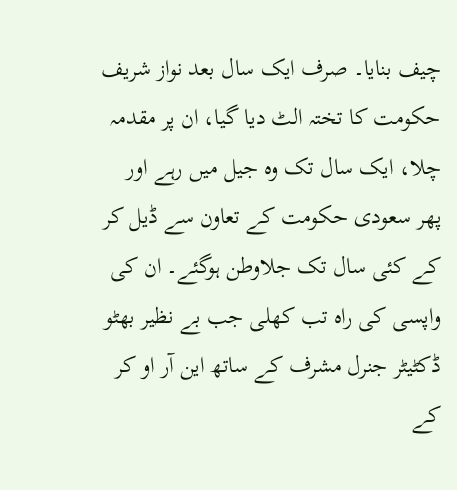چیف بنایا۔ صرف ایک سال بعد نواز شریف حکومت کا تختہ الٹ دیا گیا، ان پر مقدمہ چلا، ایک سال تک وہ جیل میں رہے اور پھر سعودی حکومت کے تعاون سے ڈیل کر کے کئی سال تک جلاوطن ہوگئے۔ ان کی واپسی کی راہ تب کھلی جب بے نظیر بھٹو ڈکٹیٹر جنرل مشرف کے ساتھ این آر او کر کے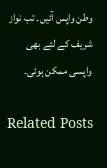وطن واپس آئیں۔ تب نواز شریف کے لئے بھی واپسی ممکن ہوئی۔

Related Posts